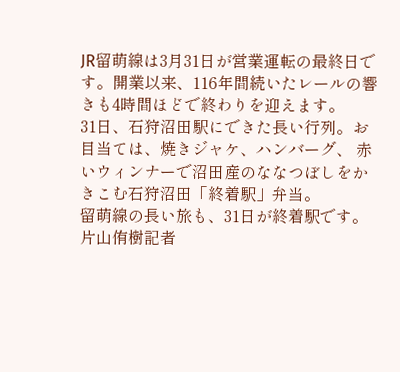JR留萌線は3月31日が営業運転の最終日です。開業以来、116年間続いたレールの響きも4時間ほどで終わりを迎えます。
31日、石狩沼田駅にできた長い行列。お目当ては、焼きジャケ、ハンバーグ、 赤いウィンナーで沼田産のななつぼしをかきこむ石狩沼田「終着駅」弁当。
留萌線の長い旅も、31日が終着駅です。
片山侑樹記者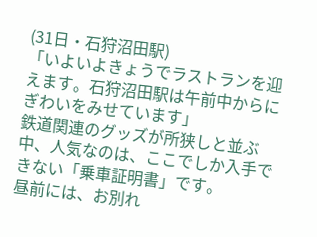(31日・石狩沼田駅)
「いよいよきょうでラストランを迎えます。石狩沼田駅は午前中からにぎわいをみせています」
鉄道関連のグッズが所狭しと並ぶ中、人気なのは、ここでしか入手できない「乗車証明書」です。
昼前には、お別れ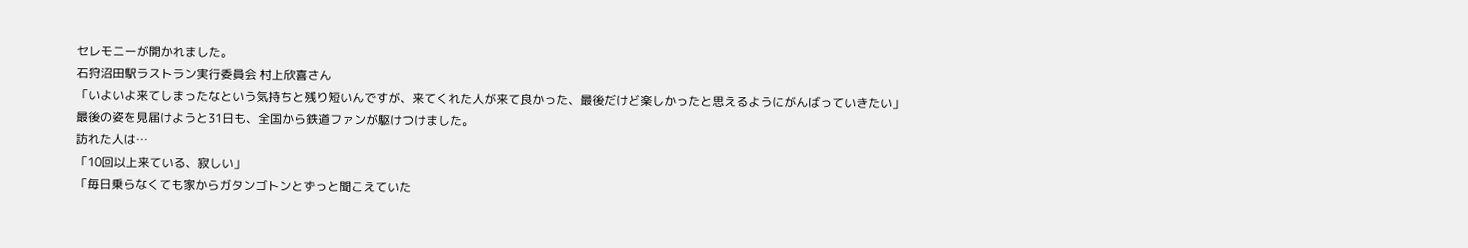セレモニーが開かれました。
石狩沼田駅ラストラン実行委員会 村上欣喜さん
「いよいよ来てしまったなという気持ちと残り短いんですが、来てくれた人が来て良かった、最後だけど楽しかったと思えるようにがんばっていきたい」
最後の姿を見届けようと31日も、全国から鉄道ファンが駆けつけました。
訪れた人は…
「10回以上来ている、寂しい」
「毎日乗らなくても家からガタンゴトンとずっと聞こえていた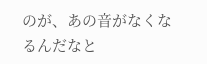のが、あの音がなくなるんだなと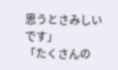思うとさみしいです」
「たくさんの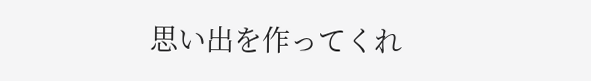思い出を作ってくれ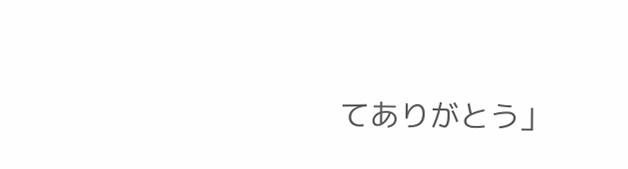てありがとう」